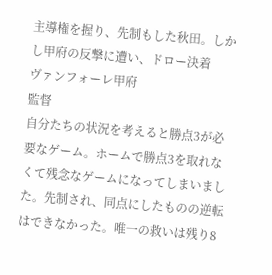主導権を握り、先制もした秋田。しかし甲府の反撃に遭い、ドロー決着
ヴァンフォーレ甲府
監督
自分たちの状況を考えると勝点3が必要なゲーム。ホームで勝点3を取れなくて残念なゲームになってしまいました。先制され、同点にしたものの逆転はできなかった。唯一の救いは残り8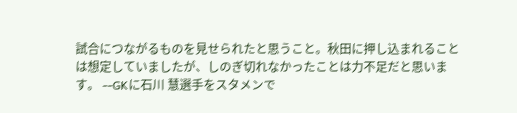試合につながるものを見せられたと思うこと。秋田に押し込まれることは想定していましたが、しのぎ切れなかったことは力不足だと思います。 --GKに石川 慧選手をスタメンで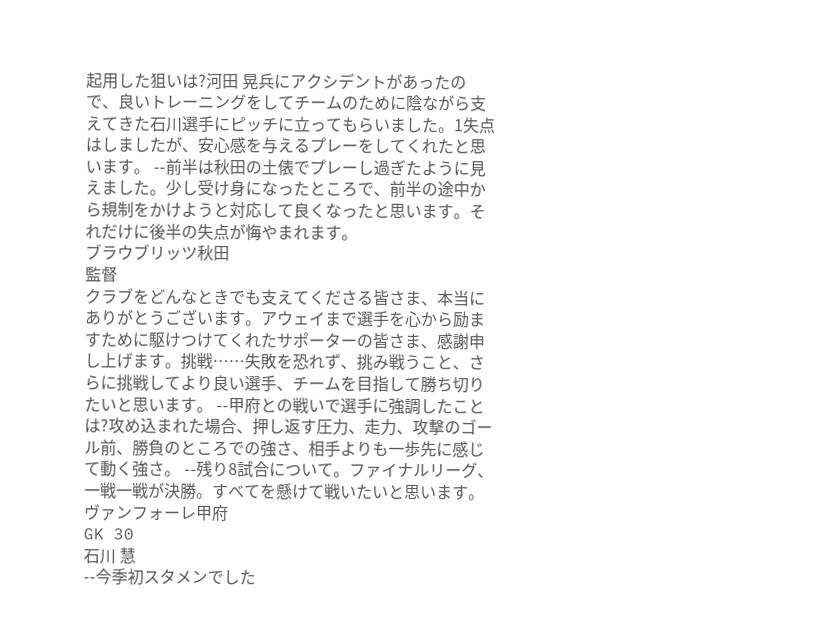起用した狙いは?河田 晃兵にアクシデントがあったので、良いトレーニングをしてチームのために陰ながら支えてきた石川選手にピッチに立ってもらいました。1失点はしましたが、安心感を与えるプレーをしてくれたと思います。 --前半は秋田の土俵でプレーし過ぎたように見えました。少し受け身になったところで、前半の途中から規制をかけようと対応して良くなったと思います。それだけに後半の失点が悔やまれます。
ブラウブリッツ秋田
監督
クラブをどんなときでも支えてくださる皆さま、本当にありがとうございます。アウェイまで選手を心から励ますために駆けつけてくれたサポーターの皆さま、感謝申し上げます。挑戦……失敗を恐れず、挑み戦うこと、さらに挑戦してより良い選手、チームを目指して勝ち切りたいと思います。 --甲府との戦いで選手に強調したことは?攻め込まれた場合、押し返す圧力、走力、攻撃のゴール前、勝負のところでの強さ、相手よりも一歩先に感じて動く強さ。 --残り8試合について。ファイナルリーグ、一戦一戦が決勝。すべてを懸けて戦いたいと思います。
ヴァンフォーレ甲府
GK 30
石川 慧
--今季初スタメンでした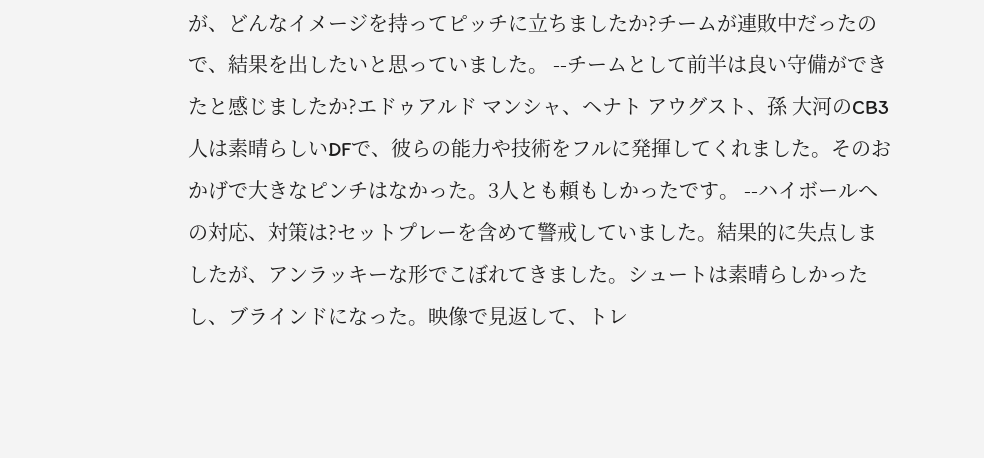が、どんなイメージを持ってピッチに立ちましたか?チームが連敗中だったので、結果を出したいと思っていました。 --チームとして前半は良い守備ができたと感じましたか?エドゥアルド マンシャ、ヘナト アウグスト、孫 大河のCB3人は素晴らしいDFで、彼らの能力や技術をフルに発揮してくれました。そのおかげで大きなピンチはなかった。3人とも頼もしかったです。 --ハイボールへの対応、対策は?セットプレーを含めて警戒していました。結果的に失点しましたが、アンラッキーな形でこぼれてきました。シュートは素晴らしかったし、ブラインドになった。映像で見返して、トレ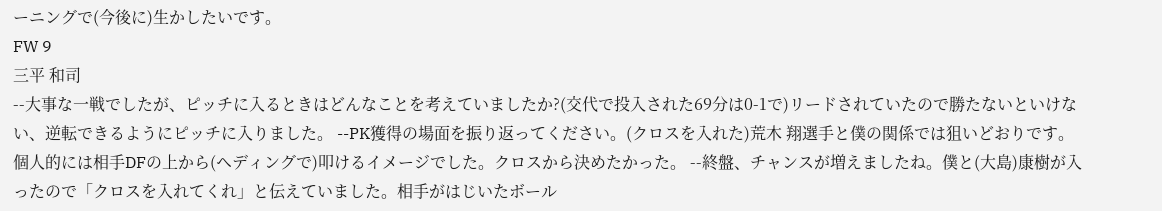ーニングで(今後に)生かしたいです。
FW 9
三平 和司
--大事な一戦でしたが、ピッチに入るときはどんなことを考えていましたか?(交代で投入された69分は0-1で)リードされていたので勝たないといけない、逆転できるようにピッチに入りました。 --PK獲得の場面を振り返ってください。(クロスを入れた)荒木 翔選手と僕の関係では狙いどおりです。個人的には相手DFの上から(ヘディングで)叩けるイメージでした。クロスから決めたかった。 --終盤、チャンスが増えましたね。僕と(大島)康樹が入ったので「クロスを入れてくれ」と伝えていました。相手がはじいたボール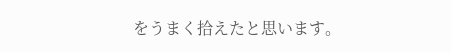をうまく拾えたと思います。